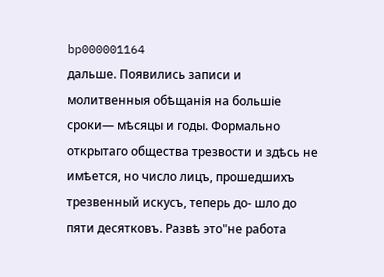bp000001164
дальше. Появились записи и молитвенныя обѣщанія на большіе сроки— мѣсяцы и годы. Формально открытаго общества трезвости и здѣсь не имѣется, но число лицъ, прошедшихъ трезвенный искусъ, теперь до- шло до пяти десятковъ. Развѣ это"не работа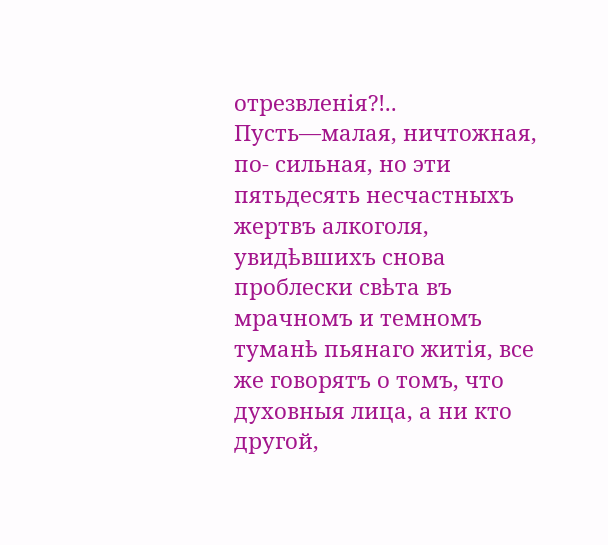отрезвленія?!.. Пусть—малая, ничтожная, по- сильная, но эти пятьдесять несчастныхъ жертвъ алкоголя, увидѣвшихъ снова проблески свѣта въ мрачномъ и темномъ туманѣ пьянаго житія, все же говорятъ о томъ, что духовныя лица, а ни кто другой,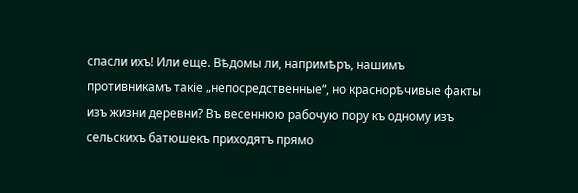спасли ихъ! Или еще. Вѣдомы ли, напримѣръ, нашимъ противникамъ такіе „непосредственные“, но краснорѣчивые факты изъ жизни деревни? Въ весеннюю рабочую пору къ одному изъ сельскихъ батюшекъ приходятъ прямо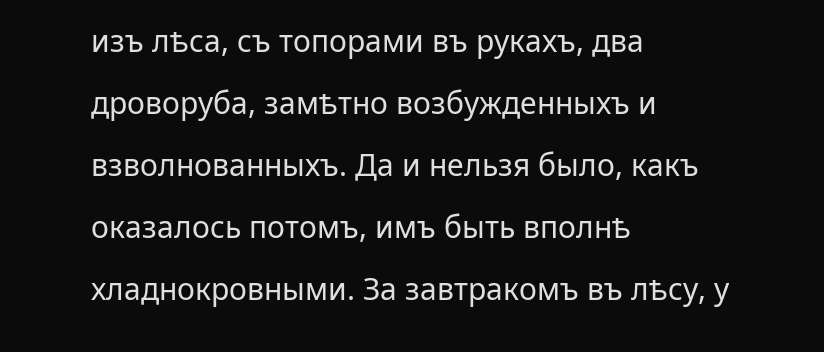изъ лѣса, съ топорами въ рукахъ, два дроворуба, замѣтно возбужденныхъ и взволнованныхъ. Да и нельзя было, какъ оказалось потомъ, имъ быть вполнѣ хладнокровными. За завтракомъ въ лѣсу, у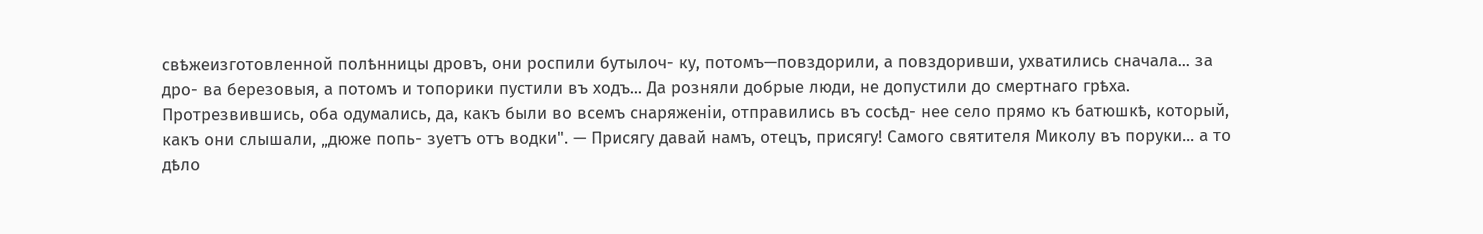свѣжеизготовленной полѣнницы дровъ, они роспили бутылоч- ку, потомъ—повздорили, а повздоривши, ухватились сначала... за дро- ва березовыя, а потомъ и топорики пустили въ ходъ... Да розняли добрые люди, не допустили до смертнаго грѣха. Протрезвившись, оба одумались, да, какъ были во всемъ снаряженіи, отправились въ сосѣд- нее село прямо къ батюшкѣ, который, какъ они слышали, „дюже попь- зуетъ отъ водки". — Присягу давай намъ, отецъ, присягу! Самого святителя Миколу въ поруки... а то дѣло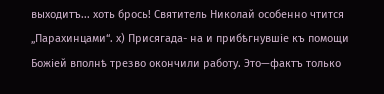выходитъ... хоть брось! Святитель Николай особенно чтится „Парахинцами“. х) Присягада- на и прибѣгнувшіе къ помощи Божіей вполнѣ трезво окончили работу. Это—фактъ только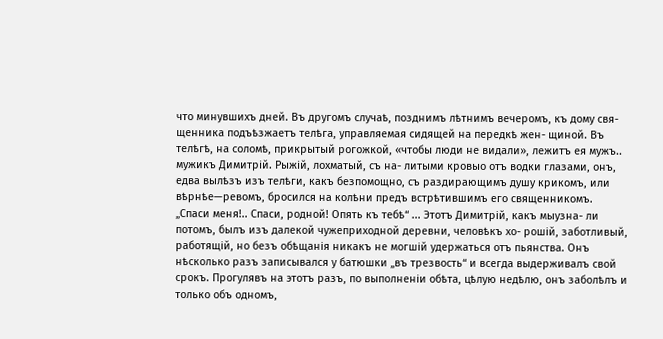что минувшихъ дней. Въ другомъ случаѣ, позднимъ лѣтнимъ вечеромъ, къ дому свя- щенника подъѣзжаетъ телѣга, управляемая сидящей на передкѣ жен- щиной. Въ телѣгѣ, на соломѣ, прикрытый рогожкой, «чтобы люди не видали», лежитъ ея мужъ.. мужикъ Димитрій. Рыжій, лохматый, съ на- литыми кровыо отъ водки глазами, онъ, едва вылѣзъ изъ телѣги, какъ безпомощно, съ раздирающимъ душу крикомъ, или вѣрнѣе—ревомъ, бросился на колѣни предъ встрѣтившимъ его священникомъ. „Спаси меня!.. Спаси, родной! Опять къ тебѣ“ ... Этотъ Димитрій, какъ мыузна- ли потомъ, былъ изъ далекой чужеприходной деревни, человѣкъ хо- рошій, заботливый, работящій, но безъ обѣщанія никакъ не могшій удержаться отъ пьянства. Онъ нѣсколько разъ записывался у батюшки „въ трезвость“ и всегда выдерживалъ свой срокъ. Прогулявъ на этотъ разъ, по выполненіи обѣта, цѣлую недѣлю, онъ заболѣлъ и только объ одномъ,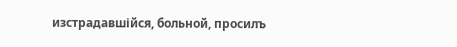изстрадавшійся, больной, просилъ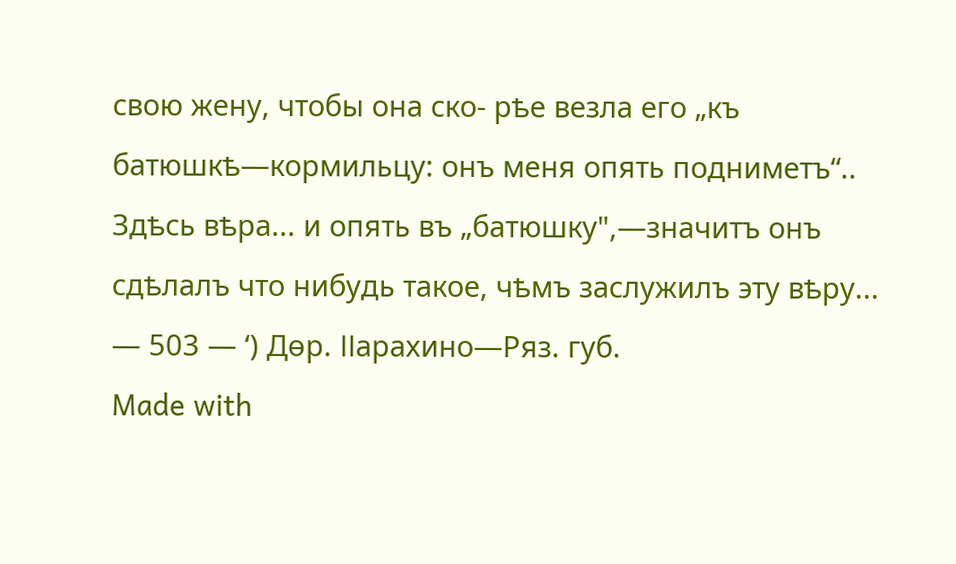свою жену, чтобы она ско- рѣе везла его „къ батюшкѣ—кормильцу: онъ меня опять подниметъ“.. Здѣсь вѣра... и опять въ „батюшку",—значитъ онъ сдѣлалъ что нибудь такое, чѣмъ заслужилъ эту вѣру... — 503 — ‘) Дѳр. ІІарахино—Ряз. губ.
Made with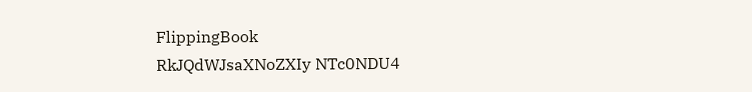FlippingBook
RkJQdWJsaXNoZXIy NTc0NDU4